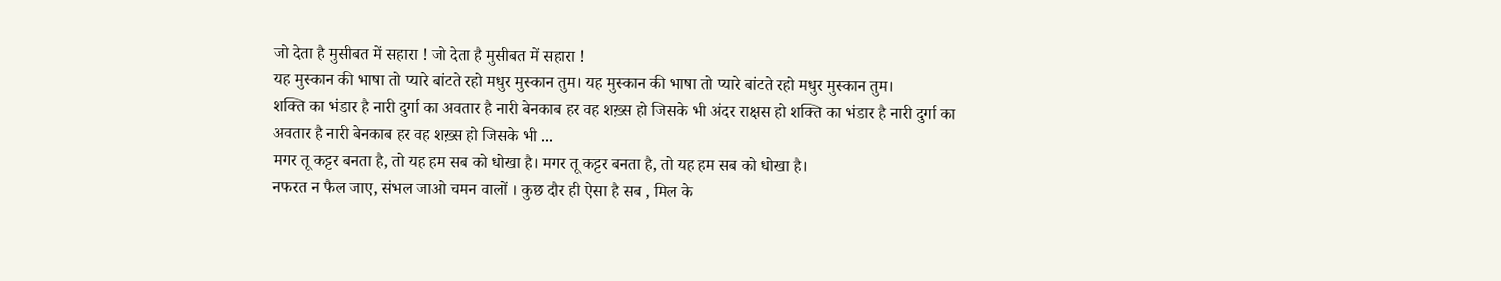जो देता है मुसीबत में सहारा ! जो देता है मुसीबत में सहारा !
यह मुस्कान की भाषा तो प्यारे बांटते रहो मधुर मुस्कान तुम। यह मुस्कान की भाषा तो प्यारे बांटते रहो मधुर मुस्कान तुम।
शक्ति का भंडार है नारी दुर्गा का अवतार है नारी बेनकाब हर वह शख़्स हो जिसके भी अंदर राक्षस हो शक्ति का भंडार है नारी दुर्गा का अवतार है नारी बेनकाब हर वह शख़्स हो जिसके भी ...
मगर तू कट्टर बनता है, तो यह हम सब को धोखा है। मगर तू कट्टर बनता है, तो यह हम सब को धोखा है।
नफरत न फैल जाए, संभल जाओ चमन वालों । कुछ दौर ही ऐसा है सब , मिल के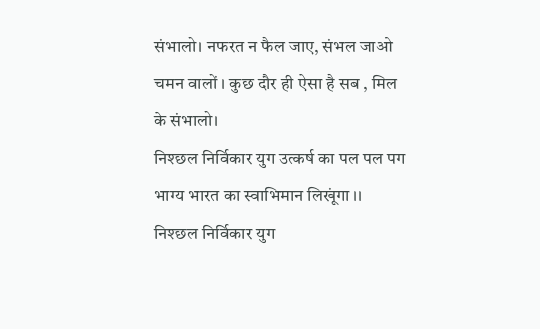संभालो। नफरत न फैल जाए, संभल जाओ चमन वालों । कुछ दौर ही ऐसा है सब , मिल के संभालो।
निश्छल निर्विकार युग उत्कर्ष का पल पल पग भाग्य भारत का स्वाभिमान लिखूंगा ।। निश्छल निर्विकार युग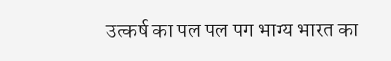उत्कर्ष का पल पल पग भाग्य भारत का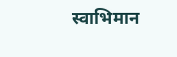स्वाभिमान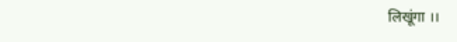लिखूंगा ।।